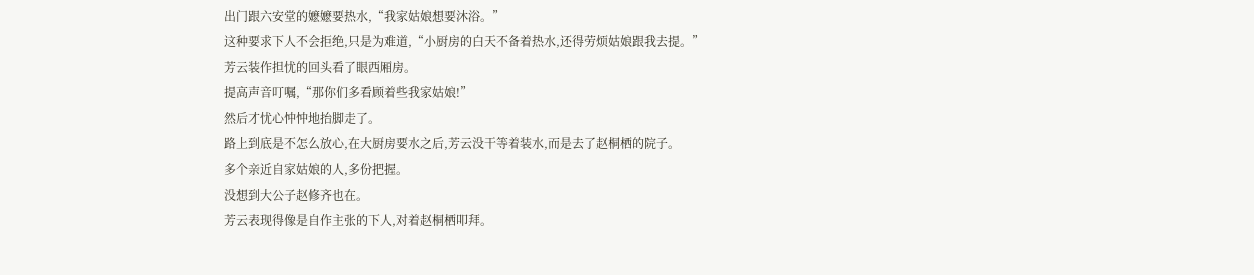出门跟六安堂的嬷嬷要热水,“我家姑娘想要沐浴。”
这种要求下人不会拒绝,只是为难道,“小厨房的白天不备着热水,还得劳烦姑娘跟我去提。”
芳云装作担忧的回头看了眼西厢房。
提高声音叮嘱,“那你们多看顾着些我家姑娘!”
然后才忧心忡忡地抬脚走了。
路上到底是不怎么放心,在大厨房要水之后,芳云没干等着装水,而是去了赵桐栖的院子。
多个亲近自家姑娘的人,多份把握。
没想到大公子赵修齐也在。
芳云表现得像是自作主张的下人,对着赵桐栖叩拜。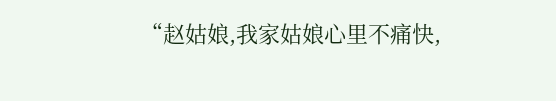“赵姑娘,我家姑娘心里不痛快,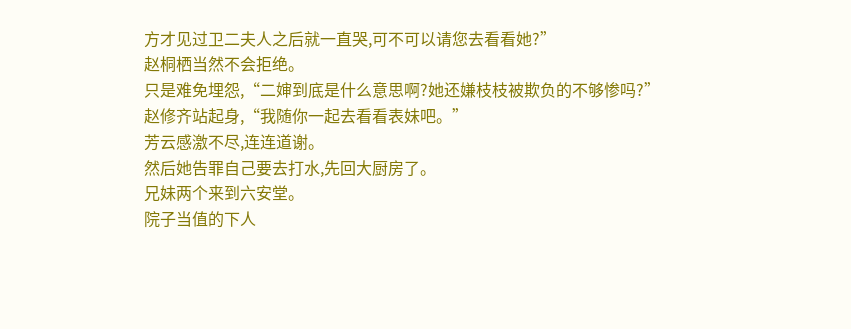方才见过卫二夫人之后就一直哭,可不可以请您去看看她?”
赵桐栖当然不会拒绝。
只是难免埋怨,“二婶到底是什么意思啊?她还嫌枝枝被欺负的不够惨吗?”
赵修齐站起身,“我随你一起去看看表妹吧。”
芳云感激不尽,连连道谢。
然后她告罪自己要去打水,先回大厨房了。
兄妹两个来到六安堂。
院子当值的下人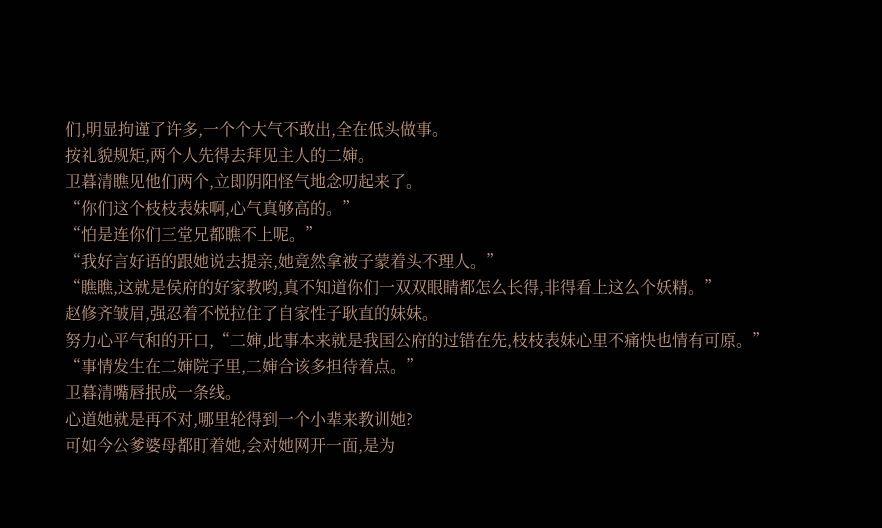们,明显拘谨了许多,一个个大气不敢出,全在低头做事。
按礼貌规矩,两个人先得去拜见主人的二婶。
卫暮清瞧见他们两个,立即阴阳怪气地念叨起来了。
“你们这个枝枝表妹啊,心气真够高的。”
“怕是连你们三堂兄都瞧不上呢。”
“我好言好语的跟她说去提亲,她竟然拿被子蒙着头不理人。”
“瞧瞧,这就是侯府的好家教哟,真不知道你们一双双眼睛都怎么长得,非得看上这么个妖精。”
赵修齐皱眉,强忍着不悦拉住了自家性子耿直的妹妹。
努力心平气和的开口,“二婶,此事本来就是我国公府的过错在先,枝枝表妹心里不痛快也情有可原。”
“事情发生在二婶院子里,二婶合该多担待着点。”
卫暮清嘴唇抿成一条线。
心道她就是再不对,哪里轮得到一个小辈来教训她?
可如今公爹婆母都盯着她,会对她网开一面,是为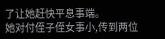了让她赶快平息事端。
她对付侄子侄女事小,传到两位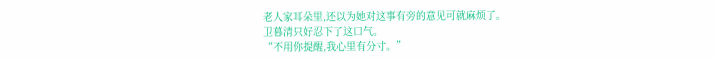老人家耳朵里,还以为她对这事有旁的意见可就麻烦了。
卫暮清只好忍下了这口气。
“不用你提醒,我心里有分寸。”